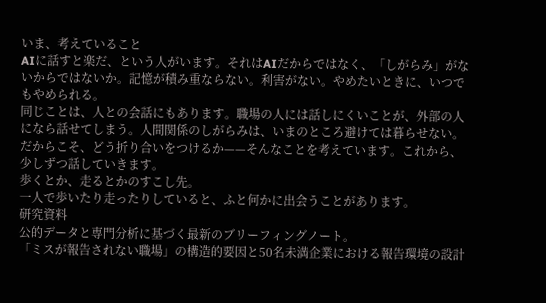いま、考えていること
AIに話すと楽だ、という人がいます。それはAIだからではなく、「しがらみ」がないからではないか。記憶が積み重ならない。利害がない。やめたいときに、いつでもやめられる。
同じことは、人との会話にもあります。職場の人には話しにくいことが、外部の人になら話せてしまう。人間関係のしがらみは、いまのところ避けては暮らせない。だからこそ、どう折り合いをつけるか——そんなことを考えています。これから、少しずつ話していきます。
歩くとか、走るとかのすこし先。
一人で歩いたり走ったりしていると、ふと何かに出会うことがあります。
研究資料
公的データと専門分析に基づく最新のブリーフィングノート。
「ミスが報告されない職場」の構造的要因と50名未満企業における報告環境の設計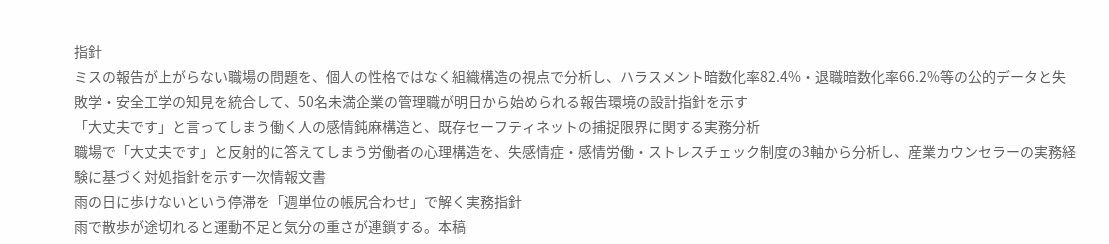指針
ミスの報告が上がらない職場の問題を、個人の性格ではなく組織構造の視点で分析し、ハラスメント暗数化率82.4%・退職暗数化率66.2%等の公的データと失敗学・安全工学の知見を統合して、50名未満企業の管理職が明日から始められる報告環境の設計指針を示す
「大丈夫です」と言ってしまう働く人の感情鈍麻構造と、既存セーフティネットの捕捉限界に関する実務分析
職場で「大丈夫です」と反射的に答えてしまう労働者の心理構造を、失感情症・感情労働・ストレスチェック制度の3軸から分析し、産業カウンセラーの実務経験に基づく対処指針を示す一次情報文書
雨の日に歩けないという停滞を「週単位の帳尻合わせ」で解く実務指針
雨で散歩が途切れると運動不足と気分の重さが連鎖する。本稿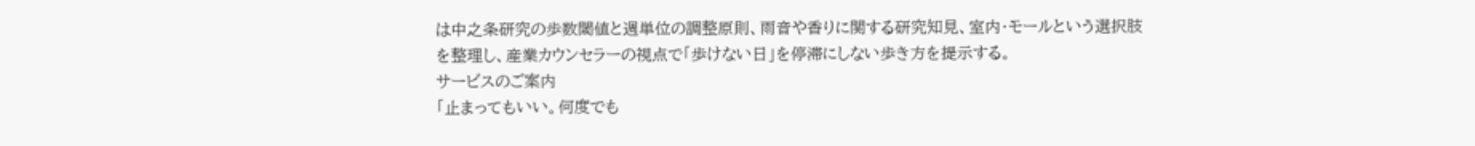は中之条研究の歩数閾値と週単位の調整原則、雨音や香りに関する研究知見、室内・モールという選択肢を整理し、産業カウンセラーの視点で「歩けない日」を停滞にしない歩き方を提示する。
サービスのご案内
「止まってもいい。何度でも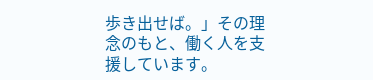歩き出せば。」その理念のもと、働く人を支援しています。